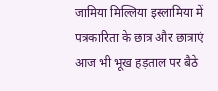जामिया मिल्लिया इस्लामिया में पत्रकारिता के छात्र और छात्राएं आज भी भूख हड़ताल पर बैठे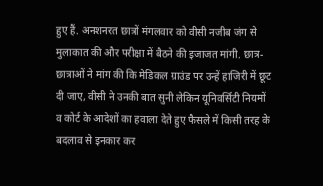हुए हैं. अनशनरत छात्रों मंगलवार को वीसी नजीब जंग से मुलाकात की और परीक्षा में बैठने की इजाजत मांगी. छात्र-छात्राओं ने मांग की कि मेडिकल ग्राउंड पर उन्हें हाजिरी में छूट दी जाए, वीसी ने उनकी बात सुनी लेकिन यूनिवर्सिटी नियमों व कोर्ट के आदेशों का हवाला देते हुए फैसले में किसी तरह के बदलाव से इनकार कर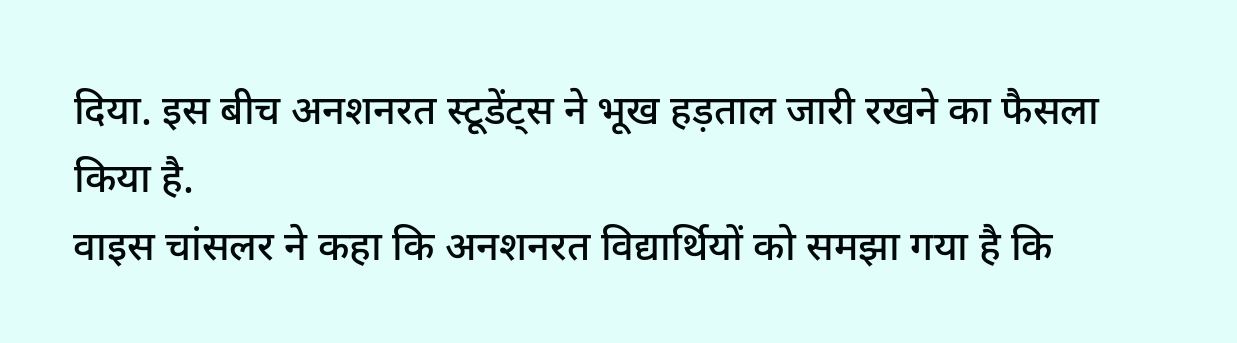दिया. इस बीच अनशनरत स्टूडेंट्स ने भूख हड़ताल जारी रखने का फैसला किया है.
वाइस चांसलर ने कहा कि अनशनरत विद्यार्थियों को समझा गया है कि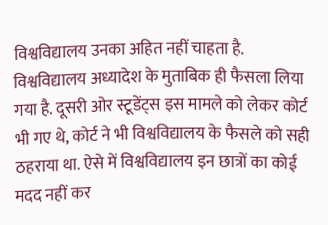विश्वविद्यालय उनका अहित नहीं चाहता है. विश्वविद्यालय अध्यादेश के मुताबिक ही फैसला लिया गया है. दूसरी ओर स्टूडेंट्स इस मामले को लेकर कोर्ट भी गए थे, कोर्ट ने भी विश्वविद्यालय के फैसले को सही ठहराया था. ऐसे में विश्वविद्यालय इन छात्रों का कोई मदद नहीं कर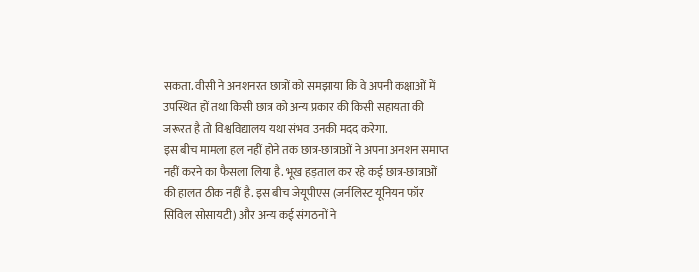सकता. वीसी ने अनशनरत छात्रों को समझाया कि वे अपनी कक्षाओं में उपस्थित हों तथा किसी छात्र को अन्य प्रकार की किसी सहायता की जरूरत है तो विश्वविद्यालय यथा संभव उनकी मदद करेगा.
इस बीच मामला हल नहीं होने तक छात्र-छात्राओं ने अपना अनशन समाप्त नहीं करने का फैसला लिया है. भूख हड़ताल कर रहे कई छात्र-छात्राओं की हालत ठीक नहीं है. इस बीच जेयूपीएस (जर्नलिस्ट यूनियन फॉर सिविल सोसायटी) और अन्य कई संगठनों ने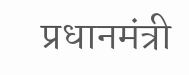प्रधानमंत्री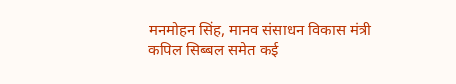मनमोहन सिंह, मानव संसाधन विकास मंत्री कपिल सिब्बल समेत कई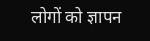लोगों को ज्ञापन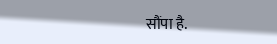सौंपा है.